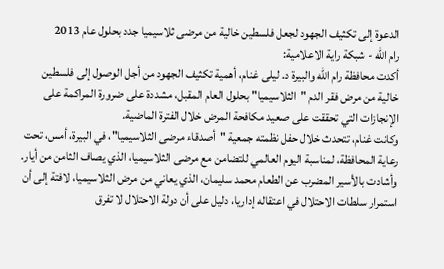الدعوة إلى تكثيف الجهود لجعل فلسطين خالية من مرضى ثلاسيميا جدد بحلول عام 2013
رام الله - شبكة راية الاعلامية:
أكدت محافظة رام الله والبيرة د. ليلى غنام، أهمية تكثيف الجهود من أجل الوصول إلى فلسطين خالية من مرض فقر الدم "الثلاسيميا" بحلول العام المقبل، مشددة على ضرورة المراكمة على الإنجازات التي تحققت على صعيد مكافحة المرض خلال الفترة الماضية.
وكانت غنام، تتحدث خلال حفل نظمته جمعية "أصدقاء مرضى الثلاسيميا"، في البيرة، أمس، تحت رعاية المحافظة، لمناسبة اليوم العالمي للتضامن مع مرضى الثلاسيميا، الذي يصاف الثامن من أيار.
وأشادت بالأسير المضرب عن الطعام محمد سليمان، الذي يعاني من مرض الثلاسيميا، لافتة إلى أن استمرار سلطات الاحتلال في اعتقاله إداريا، دليل على أن دولة الاحتلال لا تفرق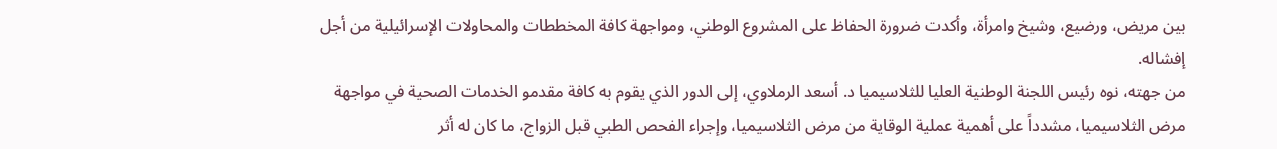بين مريض، ورضيع، وشيخ وامرأة، وأكدت ضرورة الحفاظ على المشروع الوطني، ومواجهة كافة المخططات والمحاولات الإسرائيلية من أجل إفشاله.
من جهته، نوه رئيس اللجنة الوطنية العليا للثلاسيميا د. أسعد الرملاوي، إلى الدور الذي يقوم به كافة مقدمو الخدمات الصحية في مواجهة مرض الثلاسيميا، مشدداً على أهمية عملية الوقاية من مرض الثلاسيميا، وإجراء الفحص الطبي قبل الزواج، ما كان له أثر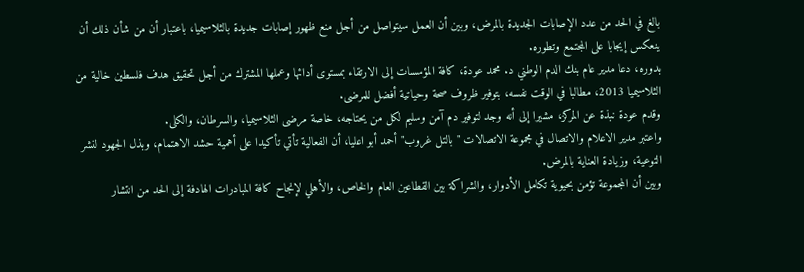بالغ في الحد من عدد الإصابات الجديدة بالمرض، وبين أن العمل سيتواصل من أجل منع ظهور إصابات جديدة بالثلاسيميا، باعتبار أن من شأن ذلك أن ينعكس إيجابا على المجتمع وتطوره.
بدوره، دعا مدير عام بنك الدم الوطني د. محمد عودة، كافة المؤسسات إلى الارتقاء بمستوى أدائها وعملها المشترك من أجل تحقيق هدف فلسطين خالية من الثلاسيميا 2013، مطالبا في الوقت نفسه، بتوفير ظروف صحة وحياتية أفضل للمرضى.
وقدم عودة نبذة عن المركز، مشيرا إلى أنه وجد لتوفير دم آمن وسليم لكل من يحتاجه، خاصة مرضى الثلاسيميا، والسرطان، والكلى.
واعتبر مدير الاعلام والاتصال في مجموعة الاتصالات "بالتل غروب" أحمد أبو اعليا، أن الفعالية تأتي تأكيدا على أهمية حشد الاهتمام، وبذل الجهود لنشر التوعية، وزيادة العناية بالمرض.
وبين أن المجموعة تؤمن بحيوية تكامل الأدوار، والشراكة بين القطاعين العام والخاص، والأهلي لإنجاح كافة المبادرات الهادفة إلى الحد من انتشار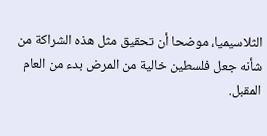الثلاسيميا، موضحا أن تحقيق مثل هذه الشراكة من شأنه جعل فلسطين خالية من المرض بدء من العام المقبل.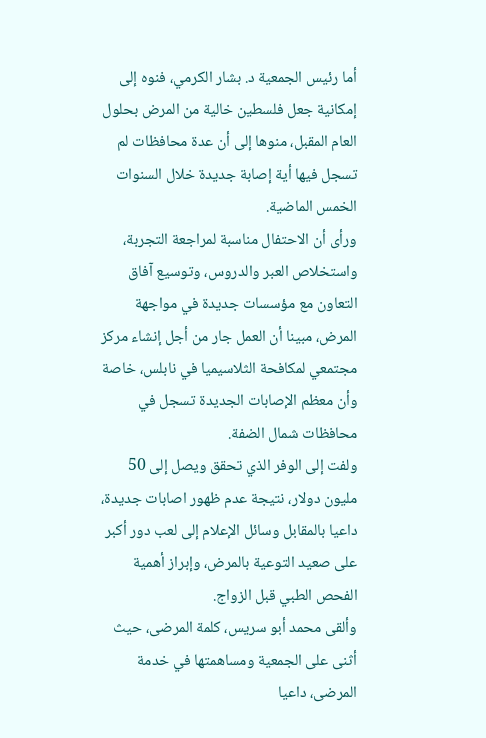أما رئيس الجمعية د. بشار الكرمي، فنوه إلى إمكانية جعل فلسطين خالية من المرض بحلول العام المقبل، منوها إلى أن عدة محافظات لم تسجل فيها أية إصابة جديدة خلال السنوات الخمس الماضية.
ورأى أن الاحتفال مناسبة لمراجعة التجربة، واستخلاص العبر والدروس، وتوسيع آفاق التعاون مع مؤسسات جديدة في مواجهة المرض، مبينا أن العمل جار من أجل إنشاء مركز مجتمعي لمكافحة الثلاسيميا في نابلس، خاصة وأن معظم الإصابات الجديدة تسجل في محافظات شمال الضفة.
ولفت إلى الوفر الذي تحقق ويصل إلى 50 مليون دولار، نتيجة عدم ظهور اصابات جديدة، داعيا بالمقابل وسائل الإعلام إلى لعب دور أكبر على صعيد التوعية بالمرض، وإبراز أهمية الفحص الطبي قبل الزواج.
وألقى محمد أبو سريس، كلمة المرضى، حيث أثنى على الجمعية ومساهمتها في خدمة المرضى، داعيا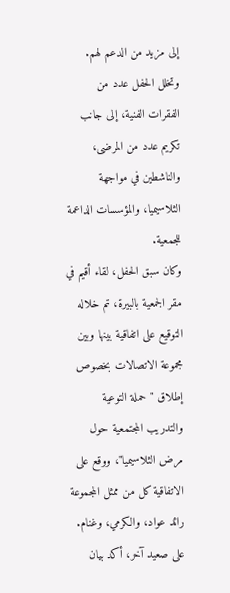إلى مزيد من الدعم لهم.
وتخلل الحفل عدد من الفقرات الفنية، إلى جانب تكريم عدد من المرضى، والناشطين في مواجهة الثلاسيميا، والمؤسسات الداعمة للجمعية.
وكان سبق الحفل، لقاء أقيم في مقر الجمعية بالبيرة، تم خلاله التوقيع على اتفاقية بينها وبين مجموعة الاتصالات بخصوص إطلاق "حملة التوعية والتدريب المجتمعية حول مرض الثلاسيميا"، ووقع على الاتفاقية كل من ممثل المجموعة رائد عواد، والكرمي، وغنام.
على صعيد آخر، أكد بيان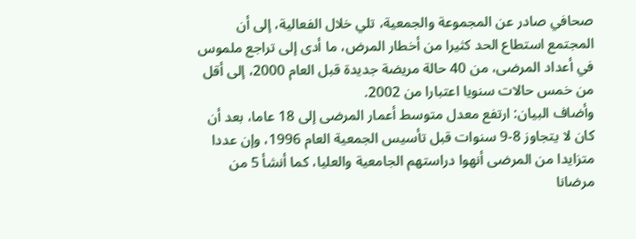صحافي صادر عن المجموعة والجمعية، تلي خلال الفعالية، إلى أن المجتمع استطاع الحد كثيرا من أخطار المرض، ما أدى إلى تراجع ملموس في أعداد المرضى، من 40 حالة مريضة جديدة قبل العام 2000، إلى أقل من خمس حالات سنويا اعتبارا من 2002.
وأضاف البيان: ارتفع معدل متوسط أعمار المرضى إلى 18 عاما، بعد أن كان لا يتجاوز 8-9 سنوات قبل تأسيس الجمعية العام 1996، وإن عددا متزايدا من المرضى أنهوا دراستهم الجامعية والعليا، كما أنشأ 5 من مرضانا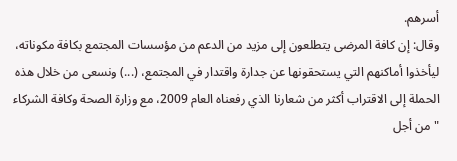أسرهم.
وقال: إن كافة المرضى يتطلعون إلى مزيد من الدعم من مؤسسات المجتمع بكافة مكوناته، ليأخذوا أماكنهم التي يستحقونها عن جدارة واقتدار في المجتمع، (...) ونسعى من خلال هذه الحملة إلى الاقتراب أكثر من شعارنا الذي رفعناه العام 2009، مع وزارة الصحة وكافة الشركاء "من أجل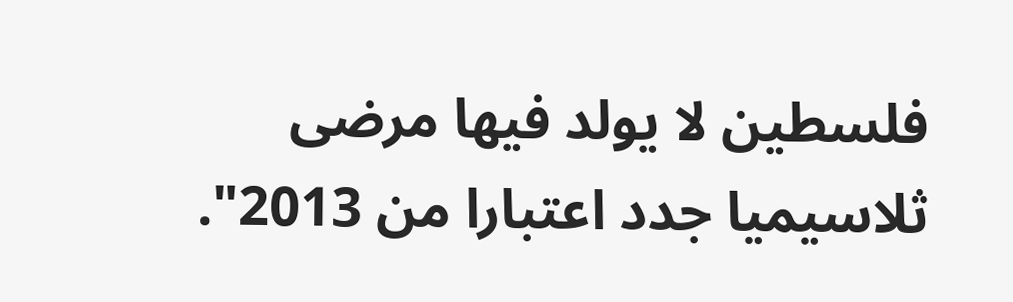فلسطين لا يولد فيها مرضى ثلاسيميا جدد اعتبارا من 2013".